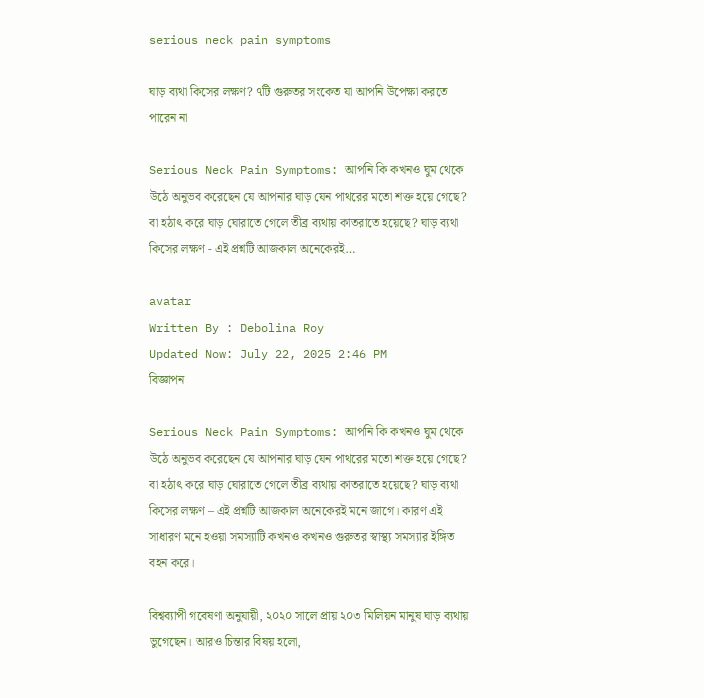serious neck pain symptoms

ঘাড় ব্যথা কিসের লক্ষণ? ৭টি গুরুতর সংকেত যা আপনি উপেক্ষা করতে পারেন না

Serious Neck Pain Symptoms: আপনি কি কখনও ঘুম থেকে উঠে অনুভব করেছেন যে আপনার ঘাড় যেন পাথরের মতো শক্ত হয়ে গেছে? বা হঠাৎ করে ঘাড় ঘোরাতে গেলে তীব্র ব্যথায় কাতরাতে হয়েছে? ঘাড় ব্যথা কিসের লক্ষণ - এই প্রশ্নটি আজকাল অনেকেরই…

avatar
Written By : Debolina Roy
Updated Now: July 22, 2025 2:46 PM
বিজ্ঞাপন

Serious Neck Pain Symptoms: আপনি কি কখনও ঘুম থেকে উঠে অনুভব করেছেন যে আপনার ঘাড় যেন পাথরের মতো শক্ত হয়ে গেছে? বা হঠাৎ করে ঘাড় ঘোরাতে গেলে তীব্র ব্যথায় কাতরাতে হয়েছে? ঘাড় ব্যথা কিসের লক্ষণ – এই প্রশ্নটি আজকাল অনেকেরই মনে জাগে। কারণ এই সাধারণ মনে হওয়া সমস্যাটি কখনও কখনও গুরুতর স্বাস্থ্য সমস্যার ইঙ্গিত বহন করে।

বিশ্বব্যাপী গবেষণা অনুযায়ী, ২০২০ সালে প্রায় ২০৩ মিলিয়ন মানুষ ঘাড় ব্যথায় ভুগেছেন। আরও চিন্তার বিষয় হলো,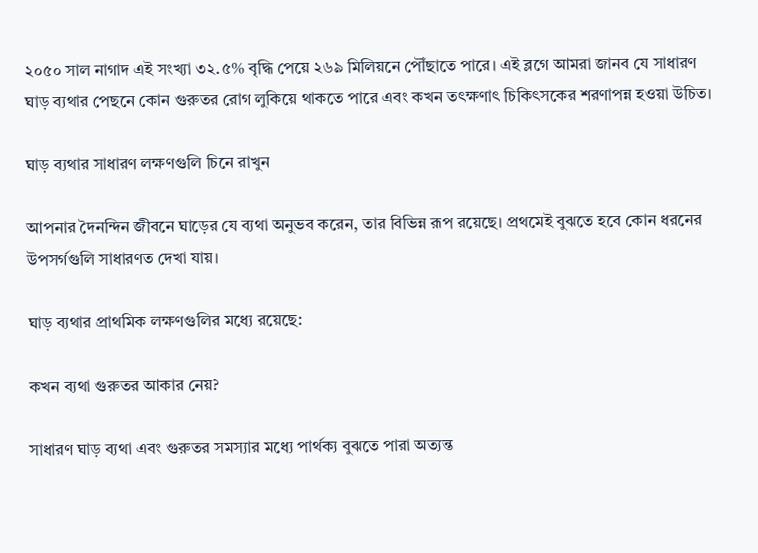২০৫০ সাল নাগাদ এই সংখ্যা ৩২.৫% বৃদ্ধি পেয়ে ২৬৯ মিলিয়নে পৌঁছাতে পারে। এই ব্লগে আমরা জানব যে সাধারণ ঘাড় ব্যথার পেছনে কোন গুরুতর রোগ লুকিয়ে থাকতে পারে এবং কখন তৎক্ষণাৎ চিকিৎসকের শরণাপন্ন হওয়া উচিত।

ঘাড় ব্যথার সাধারণ লক্ষণগুলি চিনে রাখুন

আপনার দৈনন্দিন জীবনে ঘাড়ের যে ব্যথা অনুভব করেন, তার বিভিন্ন রূপ রয়েছে। প্রথমেই বুঝতে হবে কোন ধরনের উপসর্গগুলি সাধারণত দেখা যায়।

ঘাড় ব্যথার প্রাথমিক লক্ষণগুলির মধ্যে রয়েছে:

কখন ব্যথা গুরুতর আকার নেয়?

সাধারণ ঘাড় ব্যথা এবং গুরুতর সমস্যার মধ্যে পার্থক্য বুঝতে পারা অত্যন্ত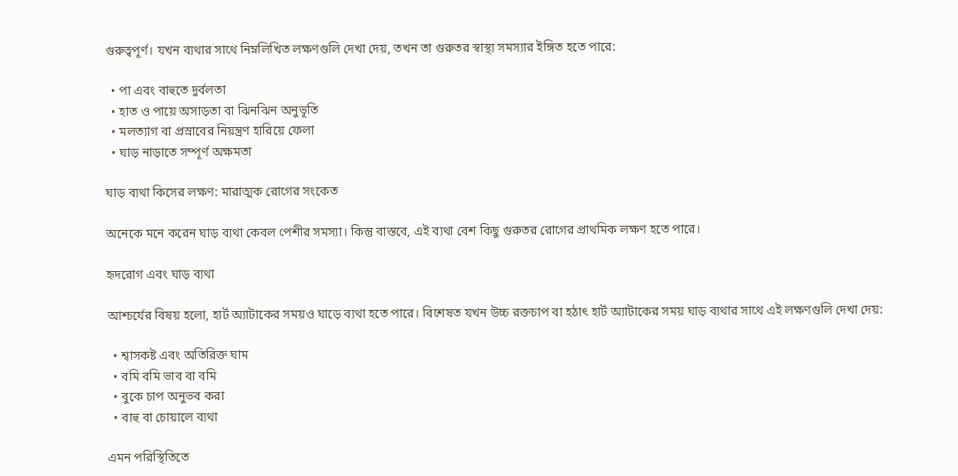গুরুত্বপূর্ণ। যখন ব্যথার সাথে নিম্নলিখিত লক্ষণগুলি দেখা দেয়, তখন তা গুরুতর স্বাস্থ্য সমস্যার ইঙ্গিত হতে পারে:

  • পা এবং বাহুতে দুর্বলতা
  • হাত ও পায়ে অসাড়তা বা ঝিনঝিন অনুভূতি
  • মলত্যাগ বা প্রস্রাবের নিয়ন্ত্রণ হারিয়ে ফেলা
  • ঘাড় নাড়াতে সম্পূর্ণ অক্ষমতা

ঘাড় ব্যথা কিসের লক্ষণ: মারাত্মক রোগের সংকেত

অনেকে মনে করেন ঘাড় ব্যথা কেবল পেশীর সমস্যা। কিন্তু বাস্তবে, এই ব্যথা বেশ কিছু গুরুতর রোগের প্রাথমিক লক্ষণ হতে পারে।

হৃদরোগ এবং ঘাড় ব্যথা

আশ্চর্যের বিষয় হলো, হার্ট অ্যাটাকের সময়ও ঘাড়ে ব্যথা হতে পারে। বিশেষত যখন উচ্চ রক্তচাপ বা হঠাৎ হার্ট অ্যাটাকের সময় ঘাড় ব্যথার সাথে এই লক্ষণগুলি দেখা দেয়:

  • শ্বাসকষ্ট এবং অতিরিক্ত ঘাম
  • বমি বমি ভাব বা বমি
  • বুকে চাপ অনুভব করা
  • বাহু বা চোয়ালে ব্যথা

এমন পরিস্থিতিতে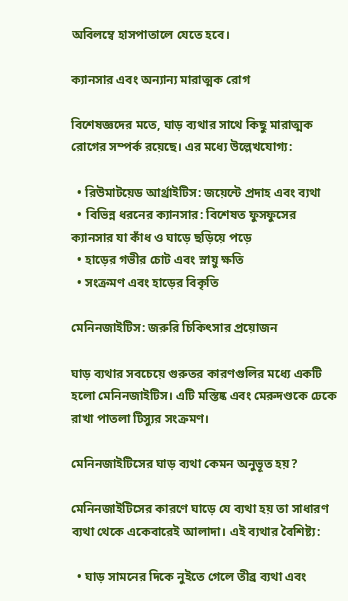অবিলম্বে হাসপাতালে যেতে হবে।

ক্যানসার এবং অন্যান্য মারাত্মক রোগ

বিশেষজ্ঞদের মতে, ঘাড় ব্যথার সাথে কিছু মারাত্মক রোগের সম্পর্ক রয়েছে। এর মধ্যে উল্লেখযোগ্য:

  • রিউমাটয়েড আর্থ্রাইটিস: জয়েন্টে প্রদাহ এবং ব্যথা
  • বিভিন্ন ধরনের ক্যানসার: বিশেষত ফুসফুসের ক্যানসার যা কাঁধ ও ঘাড়ে ছড়িয়ে পড়ে
  • হাড়ের গভীর চোট এবং স্নায়ু ক্ষতি
  • সংক্রমণ এবং হাড়ের বিকৃতি

মেনিনজাইটিস: জরুরি চিকিৎসার প্রয়োজন

ঘাড় ব্যথার সবচেয়ে গুরুতর কারণগুলির মধ্যে একটি হলো মেনিনজাইটিস। এটি মস্তিষ্ক এবং মেরুদণ্ডকে ঢেকে রাখা পাতলা টিস্যুর সংক্রমণ।

মেনিনজাইটিসের ঘাড় ব্যথা কেমন অনুভূত হয়?

মেনিনজাইটিসের কারণে ঘাড়ে যে ব্যথা হয় তা সাধারণ ব্যথা থেকে একেবারেই আলাদা। এই ব্যথার বৈশিষ্ট্য:

  • ঘাড় সামনের দিকে নুইতে গেলে তীব্র ব্যথা এবং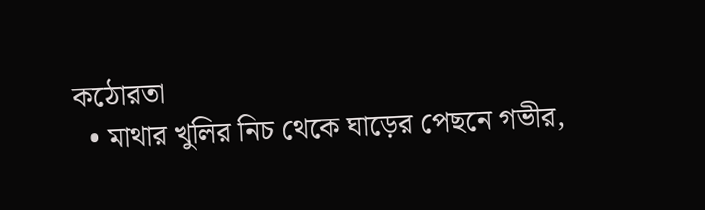কঠোরতা
  • মাথার খুলির নিচ থেকে ঘাড়ের পেছনে গভীর,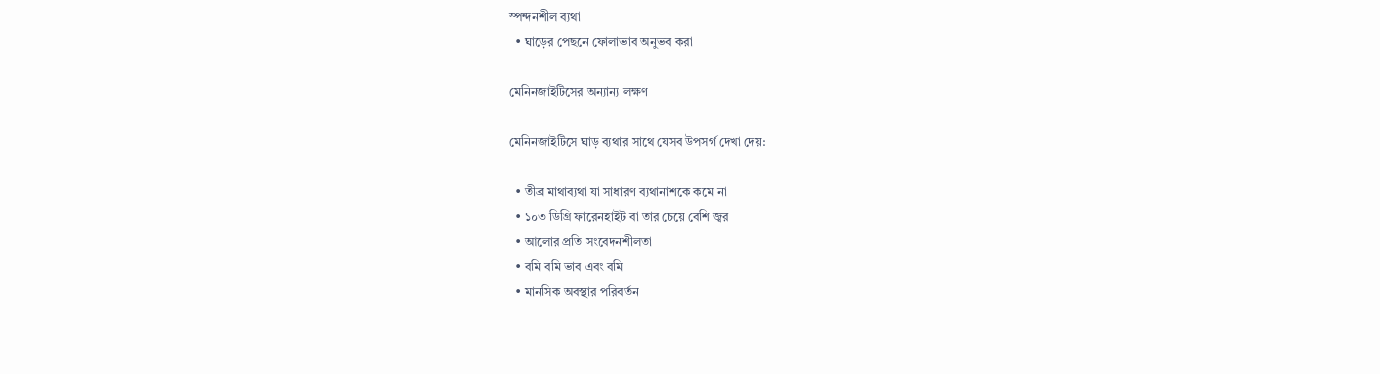স্পন্দনশীল ব্যথা
  • ঘাড়ের পেছনে ফোলাভাব অনুভব করা

মেনিনজাইটিসের অন্যান্য লক্ষণ

মেনিনজাইটিসে ঘাড় ব্যথার সাথে যেসব উপসর্গ দেখা দেয়:

  • তীব্র মাথাব্যথা যা সাধারণ ব্যথানাশকে কমে না
  • ১০৩ ডিগ্রি ফারেনহাইট বা তার চেয়ে বেশি জ্বর
  • আলোর প্রতি সংবেদনশীলতা
  • বমি বমি ভাব এবং বমি
  • মানসিক অবস্থার পরিবর্তন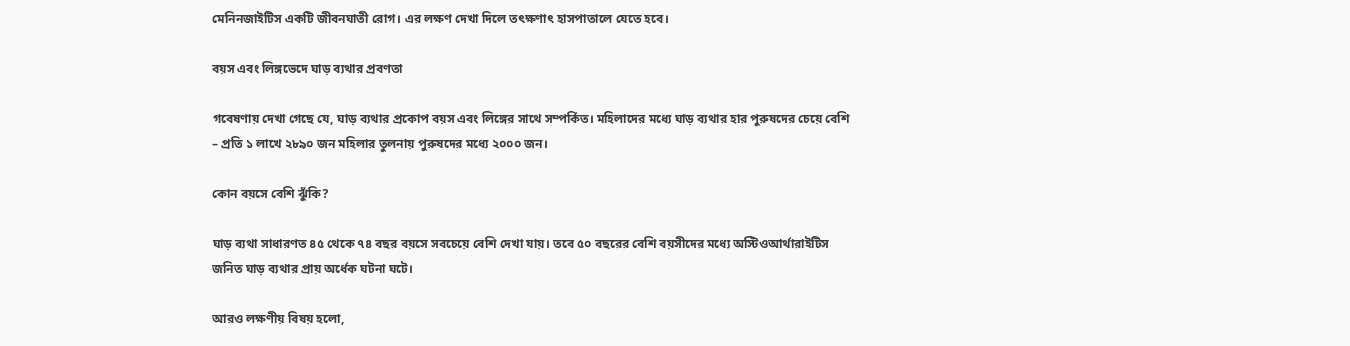মেনিনজাইটিস একটি জীবনঘাতী রোগ। এর লক্ষণ দেখা দিলে তৎক্ষণাৎ হাসপাতালে যেতে হবে।

বয়স এবং লিঙ্গভেদে ঘাড় ব্যথার প্রবণতা

গবেষণায় দেখা গেছে যে, ঘাড় ব্যথার প্রকোপ বয়স এবং লিঙ্গের সাথে সম্পর্কিত। মহিলাদের মধ্যে ঘাড় ব্যথার হার পুরুষদের চেয়ে বেশি – প্রতি ১ লাখে ২৮৯০ জন মহিলার তুলনায় পুরুষদের মধ্যে ২০০০ জন।

কোন বয়সে বেশি ঝুঁকি?

ঘাড় ব্যথা সাধারণত ৪৫ থেকে ৭৪ বছর বয়সে সবচেয়ে বেশি দেখা যায়। তবে ৫০ বছরের বেশি বয়সীদের মধ্যে অস্টিওআর্থারাইটিস জনিত ঘাড় ব্যথার প্রায় অর্ধেক ঘটনা ঘটে।

আরও লক্ষণীয় বিষয় হলো,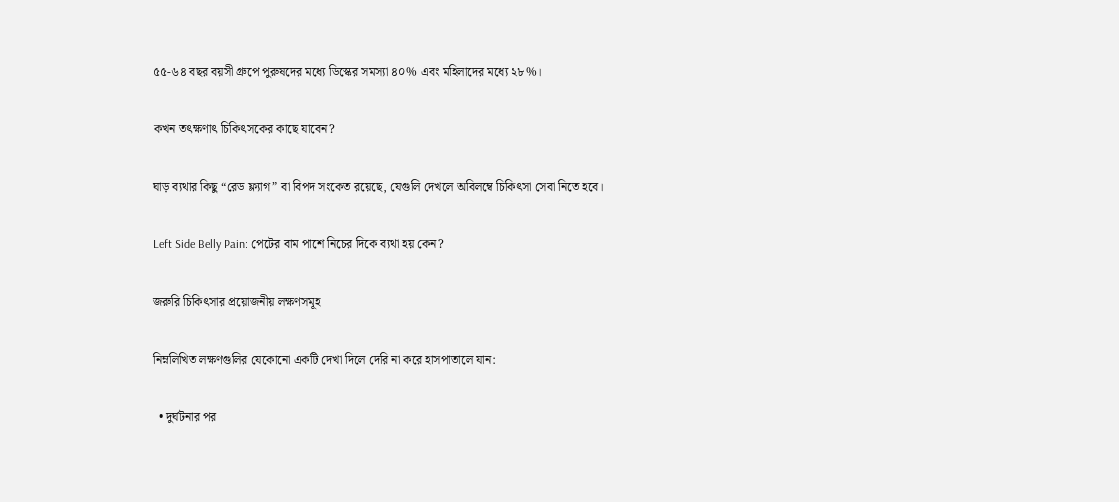৫৫-৬৪ বছর বয়সী গ্রুপে পুরুষদের মধ্যে ডিস্কের সমস্যা ৪০% এবং মহিলাদের মধ্যে ২৮%।

কখন তৎক্ষণাৎ চিকিৎসকের কাছে যাবেন?

ঘাড় ব্যথার কিছু “রেড ফ্ল্যাগ” বা বিপদ সংকেত রয়েছে, যেগুলি দেখলে অবিলম্বে চিকিৎসা সেবা নিতে হবে।

Left Side Belly Pain: পেটের বাম পাশে নিচের দিকে ব্যথা হয় কেন?

জরুরি চিকিৎসার প্রয়োজনীয় লক্ষণসমূহ

নিম্নলিখিত লক্ষণগুলির যেকোনো একটি দেখা দিলে দেরি না করে হাসপাতালে যান:

  • দুর্ঘটনার পর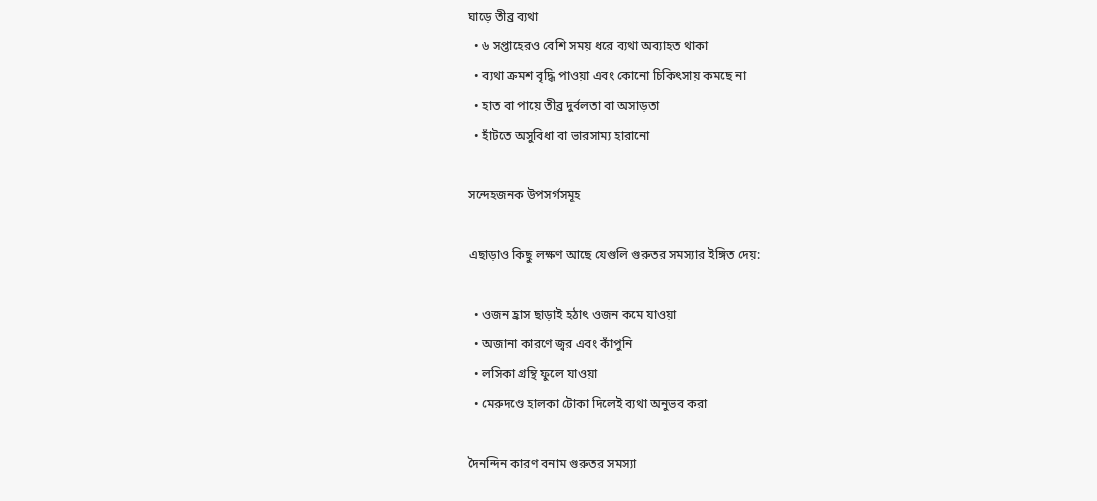ঘাড়ে তীব্র ব্যথা
  • ৬ সপ্তাহেরও বেশি সময় ধরে ব্যথা অব্যাহত থাকা
  • ব্যথা ক্রমশ বৃদ্ধি পাওয়া এবং কোনো চিকিৎসায় কমছে না
  • হাত বা পায়ে তীব্র দুর্বলতা বা অসাড়তা
  • হাঁটতে অসুবিধা বা ভারসাম্য হারানো

সন্দেহজনক উপসর্গসমূহ

এছাড়াও কিছু লক্ষণ আছে যেগুলি গুরুতর সমস্যার ইঙ্গিত দেয়:

  • ওজন হ্রাস ছাড়াই হঠাৎ ওজন কমে যাওয়া
  • অজানা কারণে জ্বর এবং কাঁপুনি
  • লসিকা গ্রন্থি ফুলে যাওয়া
  • মেরুদণ্ডে হালকা টোকা দিলেই ব্যথা অনুভব করা

দৈনন্দিন কারণ বনাম গুরুতর সমস্যা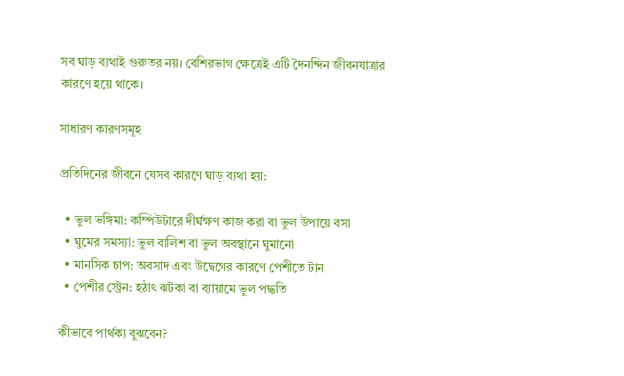সব ঘাড় ব্যথাই গুরুতর নয়। বেশিরভাগ ক্ষেত্রেই এটি দৈনন্দিন জীবনযাত্রার কারণে হয়ে থাকে।

সাধারণ কারণসমূহ

প্রতিদিনের জীবনে যেসব কারণে ঘাড় ব্যথা হয়:

  • ভুল ভঙ্গিমা: কম্পিউটারে দীর্ঘক্ষণ কাজ করা বা ভুল উপায়ে বসা
  • ঘুমের সমস্যা: ভুল বালিশ বা ভুল অবস্থানে ঘুমানো
  • মানসিক চাপ: অবসাদ এবং উদ্বেগের কারণে পেশীতে টান
  • পেশীর স্ট্রেন: হঠাৎ ঝটকা বা ব্যায়ামে ভুল পদ্ধতি

কীভাবে পার্থক্য বুঝবেন?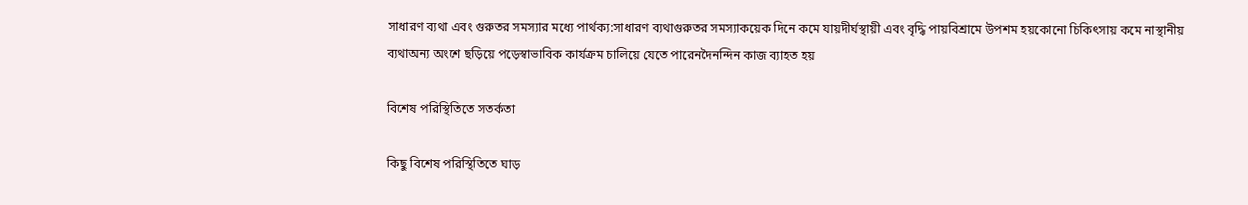সাধারণ ব্যথা এবং গুরুতর সমস্যার মধ্যে পার্থক্য:সাধারণ ব্যথাগুরুতর সমস্যাকয়েক দিনে কমে যায়দীর্ঘস্থায়ী এবং বৃদ্ধি পায়বিশ্রামে উপশম হয়কোনো চিকিৎসায় কমে নাস্থানীয় ব্যথাঅন্য অংশে ছড়িয়ে পড়েস্বাভাবিক কার্যক্রম চালিয়ে যেতে পারেনদৈনন্দিন কাজ ব্যাহত হয়

বিশেষ পরিস্থিতিতে সতর্কতা

কিছু বিশেষ পরিস্থিতিতে ঘাড়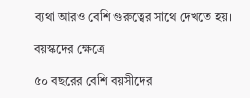ব্যথা আরও বেশি গুরুত্বের সাথে দেখতে হয়।

বয়স্কদের ক্ষেত্রে

৫০ বছরের বেশি বয়সীদের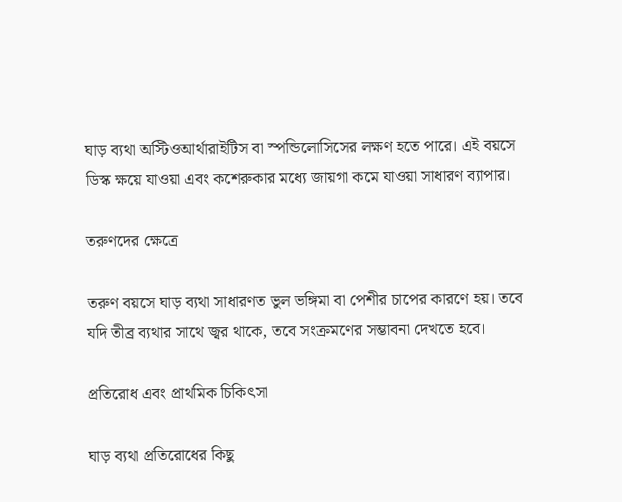ঘাড় ব্যথা অস্টিওআর্থারাইটিস বা স্পন্ডিলোসিসের লক্ষণ হতে পারে। এই বয়সে ডিস্ক ক্ষয়ে যাওয়া এবং কশেরুকার মধ্যে জায়গা কমে যাওয়া সাধারণ ব্যাপার।

তরুণদের ক্ষেত্রে

তরুণ বয়সে ঘাড় ব্যথা সাধারণত ভুল ভঙ্গিমা বা পেশীর চাপের কারণে হয়। তবে যদি তীব্র ব্যথার সাথে জ্বর থাকে, তবে সংক্রমণের সম্ভাবনা দেখতে হবে।

প্রতিরোধ এবং প্রাথমিক চিকিৎসা

ঘাড় ব্যথা প্রতিরোধের কিছু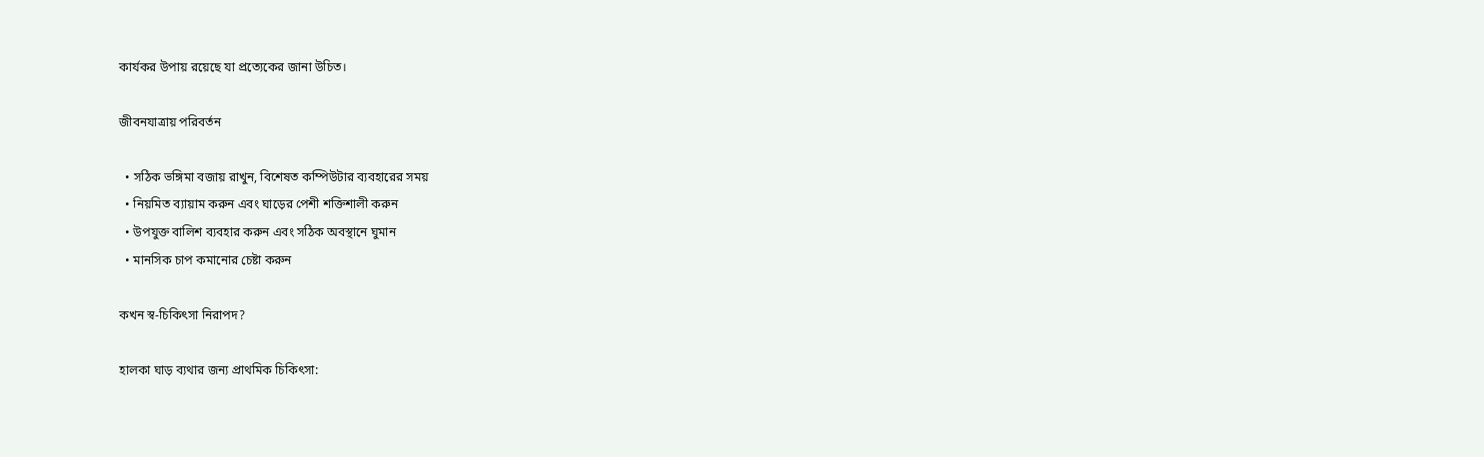কার্যকর উপায় রয়েছে যা প্রত্যেকের জানা উচিত।

জীবনযাত্রায় পরিবর্তন

  • সঠিক ভঙ্গিমা বজায় রাখুন, বিশেষত কম্পিউটার ব্যবহারের সময়
  • নিয়মিত ব্যায়াম করুন এবং ঘাড়ের পেশী শক্তিশালী করুন
  • উপযুক্ত বালিশ ব্যবহার করুন এবং সঠিক অবস্থানে ঘুমান
  • মানসিক চাপ কমানোর চেষ্টা করুন

কখন স্ব-চিকিৎসা নিরাপদ?

হালকা ঘাড় ব্যথার জন্য প্রাথমিক চিকিৎসা: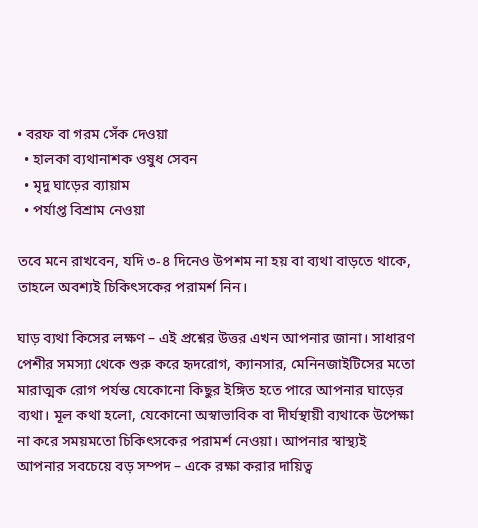• বরফ বা গরম সেঁক দেওয়া
  • হালকা ব্যথানাশক ওষুধ সেবন
  • মৃদু ঘাড়ের ব্যায়াম
  • পর্যাপ্ত বিশ্রাম নেওয়া

তবে মনে রাখবেন, যদি ৩-৪ দিনেও উপশম না হয় বা ব্যথা বাড়তে থাকে, তাহলে অবশ্যই চিকিৎসকের পরামর্শ নিন।

ঘাড় ব্যথা কিসের লক্ষণ – এই প্রশ্নের উত্তর এখন আপনার জানা। সাধারণ পেশীর সমস্যা থেকে শুরু করে হৃদরোগ, ক্যানসার, মেনিনজাইটিসের মতো মারাত্মক রোগ পর্যন্ত যেকোনো কিছুর ইঙ্গিত হতে পারে আপনার ঘাড়ের ব্যথা। মূল কথা হলো, যেকোনো অস্বাভাবিক বা দীর্ঘস্থায়ী ব্যথাকে উপেক্ষা না করে সময়মতো চিকিৎসকের পরামর্শ নেওয়া। আপনার স্বাস্থ্যই আপনার সবচেয়ে বড় সম্পদ – একে রক্ষা করার দায়িত্ব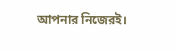আপনার নিজেরই।